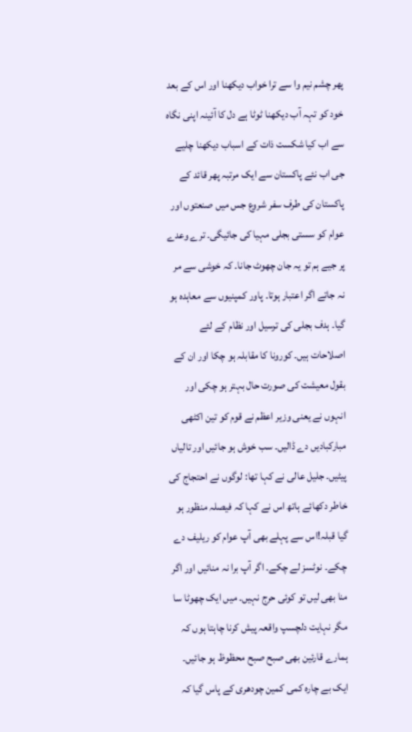پھر چشم نیم وا سے ترا خواب دیکھنا اور اس کے بعد خود کو تہہ آب دیکھنا ٹوٹا ہے دل کا آئینہ اپنی نگاہ سے اب کیا شکست ذات کے اسباب دیکھنا چلیے جی اب نئے پاکستان سے ایک مرتبہ پھر قائد کے پاکستان کی طرف سفر شروع جس میں صنعتوں اور عوام کو سستی بجلی مہیا کی جائیگی۔ ترے وعدے پر جیے ہم تو یہ جان چھوٹ جانا۔ کہ خوشی سے مر نہ جاتے اگر اعتبار ہوتا۔ پاور کمپنیوں سے معاہدہ ہو گیا۔ ہدف بجلی کی ترسیل اور نظام کے لئے اصلاحات ہیں۔ کورونا کا مقابلہ ہو چکا اور ان کے بقول معیشت کی صورت حال بہتر ہو چکی اور انہوں نے یعنی وزیر اعظم نے قوم کو تین اکٹھی مبارکبادیں دے ڈالیں۔ سب خوش ہو جائیں اور تالیاں پیٹیں۔ جلیل عالی نے کہا تھا: لوگوں نے احتجاج کی خاطر دکھائے ہاتھ اس نے کہا کہ فیصلہ منظور ہو گیا قبلہ!اس سے پہلے بھی آپ عوام کو ریلیف دے چکے۔ نوٹسز لے چکے۔ اگر آپ برا نہ منائیں اور اگر منا بھی لیں تو کوئی حرج نہیں۔ میں ایک چھوٹا سا مگر نہایت دلچسپ واقعہ پیش کرنا چاہتا ہوں کہ ہمارے قارئین بھی صبح صبح محظوظ ہو جائیں۔ ایک بے چارہ کمی کمین چودھری کے پاس گیا کہ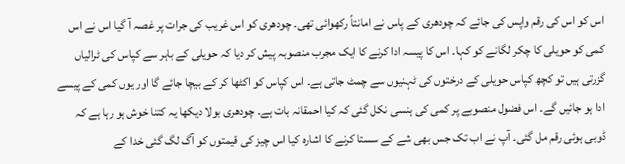اس کو اس کی رقم واپس کی جائے کہ چودھری کے پاس نے امانتاً رکھوائی تھی۔ چودھری کو اس غریب کی جرات پر غصہ آ گیا اس نے اس کمی کو حویلی کا چکر لگانے کو کہا۔ اس کا پیسہ ادا کرنے کا ایک مجرب منصوبہ پیش کر دیا کہ حویلی کے باہر سے کپاس کی ٹرالیاں گزرتی ہیں تو کچھ کپاس حویلی کے درختوں کی ٹہنیوں سے چمٹ جاتی ہے۔ اس کپاس کو اکٹھا کر کے بیچا جائے گا اور یوں کمی کے پیسے ادا ہو جائیں گے۔ اس فضول منصوبے پر کمی کی ہنسی نکل گئی کہ کیا احمقانہ بات ہے۔ چودھری بولا دیکھا یہ کتنا خوش ہو رہا ہے کہ ڈوبی ہوئی رقم مل گئی۔ آپ نے اب تک جس بھی شے کے سستا کرنے کا اشارہ کیا اس چیز کی قیمتوں کو آگ لگ گئی خدا کے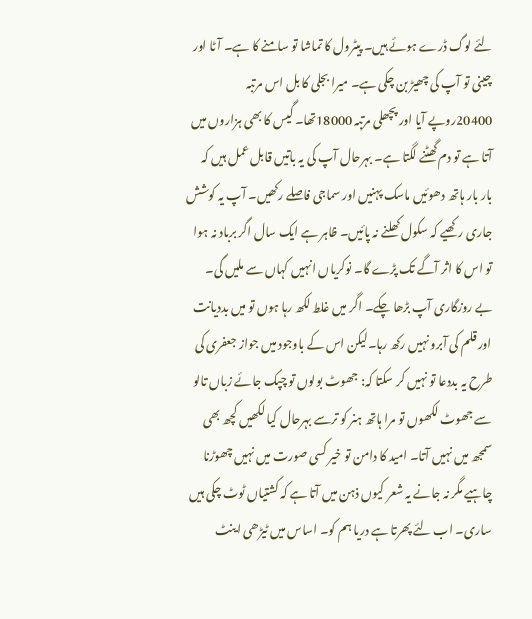لئے لوگ ڈرے ہوئے ہیں۔ پیٹرول کا تماشا تو سامنے کا ہے۔ آٹا اور چینی تو آپ کی چھیڑ بن چکی ہے۔ میرا بجلی کا بل اس مرتبہ 20400روپے آیا اور پچھلی مرتبہ 18000تھا۔ گیس کا بھی ہزاروں میں آتا ہے تو دم گھٹنے لگتا ہے۔ بہرحال آپ کی یہ باتیں قابل عمل ہیں کہ بار بار ہاتھ دھوئیں ماسک پہنیں اور سماجی فاصلے رکھیں۔ آپ یہ کوشش جاری رکھیے کہ سکول کھلنے نہ پائیں۔ ظاہر ہے ایک سال اگر برباد نہ ہوا تو اس کا اثر آگے تک پڑے گا۔ نوکریاں انہیں کہاں سے ملیں گی۔ بے روزگاری آپ بڑھا چکے۔ اگر میں غلط لکھ رہا ہوں تو میں بددیانت اور قلم کی آبرو نہیں رکھ رہا۔لیکن اس کے باوجود میں جواز جعفری کی طرح یہ بددعا تو نہیں کر سکتا کہ: جھوٹ بولوں تو چپک جائے زباں تالو سے جھوٹ لکھوں تو مرا ہاتھ ہنر کو ترسے بہرحال کیا لکھیں کچھ بھی سمجھ میں نہیں آتا۔ امید کا دامن تو خیر کسی صورت میں نہیں چھوڑنا چاہیے مگر نہ جانے یہ شعر کیوں ذہن میں آتا ہے کہ کشتیاں ٹوٹ چکی ہیں ساری۔ اب لئے پھرتا ہے دریا ہم کو۔ اساس میں ٹیڑھی اینٹ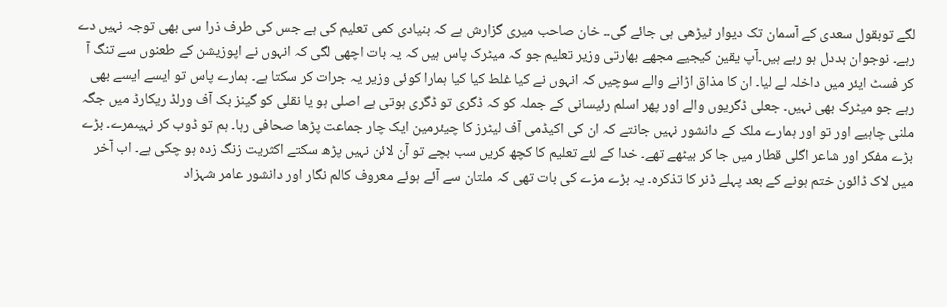لگے توبقول سعدی کے آسمان تک دیوار ٹیڑھی ہی جائے گی۔۔ خان صاحب میری گزارش ہے کہ بنیادی کمی تعلیم کی ہے جس کی طرف ذرا سی بھی توجہ نہیں دے رہے۔ نوجوان بددل ہو رہے ہیں۔آپ یقین کیجیے مجھے بھارتی وزیر تعلیم جو کہ میٹرک پاس ہیں کہ یہ بات اچھی لگی کہ انہوں نے اپوزیشن کے طعنوں سے تنگ آ کر فسٹ ایئر میں داخلہ لے لیا۔ ان کا مذاق اڑانے والے سوچیں کہ انہوں نے کیا غلط کیا کیا ہمارا کوئی وزیر یہ جرات کر سکتا ہے۔ ہمارے پاس تو ایسے ایسے بھی رہے جو میٹرک بھی نہیں۔ جعلی ڈگریوں والے اور پھر اسلم رئیسانی کے جملہ کو کہ ڈگری تو ڈگری ہوتی ہے اصلی ہو یا نقلی کو گینز بک آف ورلڈ ریکارڈ میں جگہ ملنی چاہیے اور تو اور ہمارے ملک کے دانشور نہیں جانتے کہ ان کی اکیڈمی آف لیٹرز کا چیئرمین ایک چار جماعت پڑھا صحافی رہا۔ ہم تو ڈوب کر نہیںمرے۔ بڑے بڑے مفکر اور شاعر اگلی قطار میں جا کر بیٹھے تھے۔ خدا کے لئے تعلیم کا کچھ کریں سب بچے تو آن لائن نہیں پڑھ سکتے اکثریت زنگ زدہ ہو چکی ہے۔ اب آخر میں لاک ڈائون ختم ہونے کے بعد پہلے ڈنر کا تذکرہ۔ یہ بڑے مزے کی بات تھی کہ ملتان سے آئے ہوئے معروف کالم نگار اور دانشور عامر شہزاد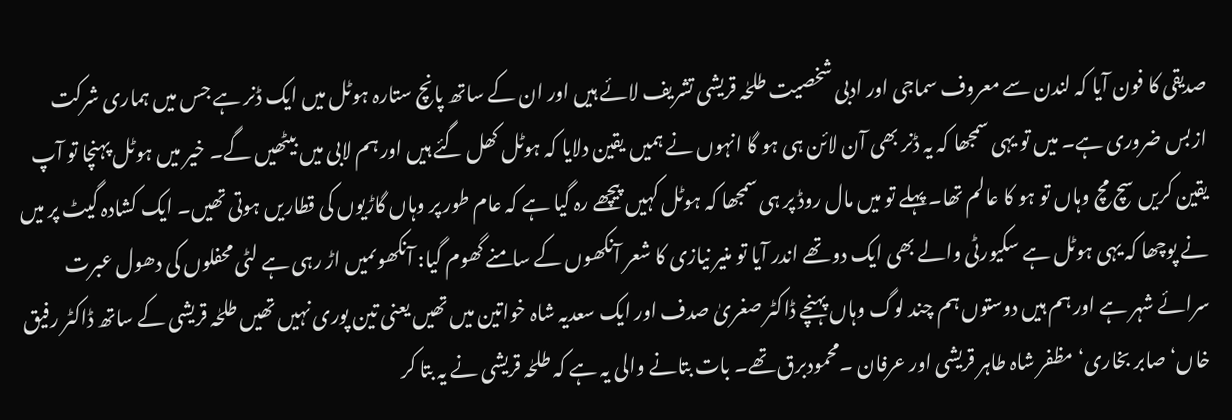صدیقی کا فون آیا کہ لندن سے معروف سماجی اور ادبی شخصیت طلحٰہ قریشی تشریف لائے ہیں اور ان کے ساتھ پانچ ستارہ ہوٹل میں ایک ڈنر ہے جس میں ہماری شرکت ازبس ضروری ہے۔ میں تو یہی سمجھا کہ یہ ڈنر بھی آن لائن ہی ہو گا انہوں نے ہمیں یقین دلایا کہ ہوٹل کھل گئے ہیں اور ہم لابی میں بیٹھیں گے۔ خیر میں ہوٹل پہنچا تو آپ یقین کریں سچ مچ وہاں تو ہو کا عالم تھا۔ پہلے تو میں مال روڈ پر ہی سمجھا کہ ہوٹل کہیں پیچھے رہ گیا ہے کہ عام طور پر وہاں گاڑیوں کی قطاریں ہوتی تھیں۔ ایک کشادہ گیٹ پر میں نے پوچھا کہ یہی ہوٹل ہے سکیورٹی والے بھی ایک دو تھے اندر آیا تو منیر نیازی کا شعر آنکھوں کے سامنے گھوم گیا: آنکھوںمیں اڑ رہی ہے لٹی محفلوں کی دھول عبرت سرائے شہر ہے اور ہم ہیں دوستوں ہم چند لوگ وہاں پہنچے ڈاکٹر صغریٰ صدف اور ایک سعدیہ شاہ خواتین میں تھیں یعنی تین پوری نہیں تھیں طلحٰہ قریشی کے ساتھ ڈاکٹر رفیق خاں‘ صابر بخاری‘ مظفر شاہ طاہر قریشی اور عرفان ۔محمودبرق تھے۔ بات بتانے والی یہ ہے کہ طلحٰہ قریشی نے یہ بتا کر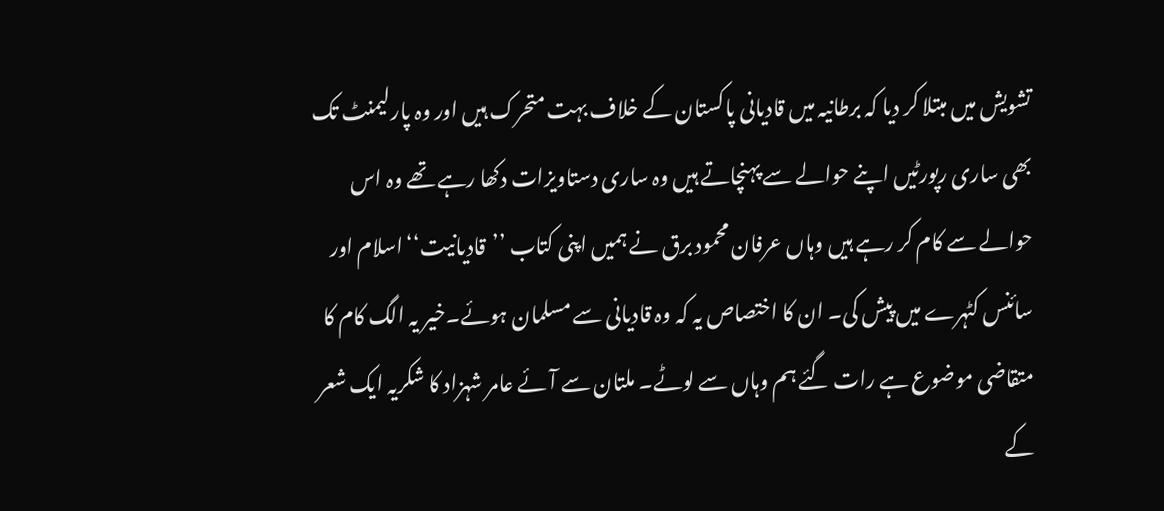تشویش میں مبتلا کر دیا کہ برطانیہ میں قادیانی پاکستان کے خلاف بہت متحرک ہیں اور وہ پارلیمنٹ تک بھی ساری رپورٹیں اپنے حوالے سے پہنچاتے ہیں وہ ساری دستاویزات دکھا رہے تھے وہ اس حوالے سے کام کر رہے ہیں وہاں عرفان محمود برق نے ہمیں اپنی کتاب ’’قادیانیت‘‘اسلام اور سائنس کٹہرے میں پیش کی۔ ان کا اختصاص یہ کہ وہ قادیانی سے مسلمان ہوئے۔خیر یہ الگ کام کا متقاضی موضوع ہے رات گئے ہم وہاں سے لوٹے۔ ملتان سے آئے عامر شہزاد کا شکریہ ایک شعر کے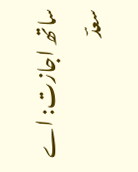ساتھ اجازت: اے سعدؔ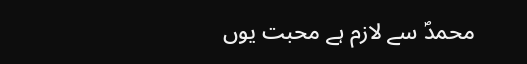محمدؐ سے لازم ہے محبت یوں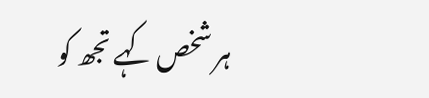ہر شخص کہے تجھ کو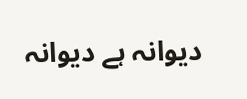دیوانہ ہے دیوانہ